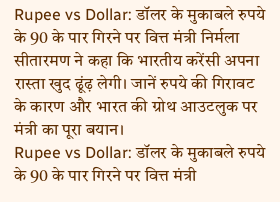Rupee vs Dollar: डॉलर के मुकाबले रुपये के 90 के पार गिरने पर वित्त मंत्री निर्मला सीतारमण ने कहा कि भारतीय करेंसी अपना रास्ता खुद ढूंढ़ लेगी। जानें रुपये की गिरावट के कारण और भारत की ग्रोथ आउटलुक पर मंत्री का पूरा बयान।
Rupee vs Dollar: डॉलर के मुकाबले रुपये के 90 के पार गिरने पर वित्त मंत्री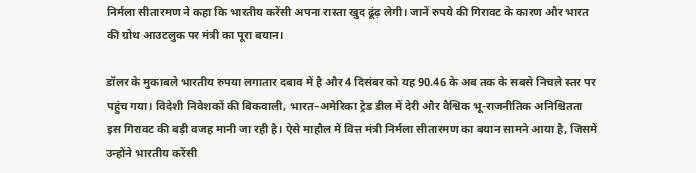निर्मला सीतारमण ने कहा कि भारतीय करेंसी अपना रास्ता खुद ढूंढ़ लेगी। जानें रुपये की गिरावट के कारण और भारत की ग्रोथ आउटलुक पर मंत्री का पूरा बयान।

डॉलर के मुकाबले भारतीय रुपया लगातार दबाव में है और 4 दिसंबर को यह 90.46 के अब तक के सबसे निचले स्तर पर पहुंच गया। विदेशी निवेशकों की बिकवाली, भारत–अमेरिका ट्रेड डील में देरी और वैश्विक भू-राजनीतिक अनिश्चितता इस गिरावट की बड़ी वजह मानी जा रही है। ऐसे माहौल में वित्त मंत्री निर्मला सीतारमण का बयान सामने आया है, जिसमें उन्होंने भारतीय करेंसी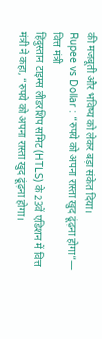की मजबूती और भविष्य को लेकर बड़ा संकेत दिया।
Rupee vs Dollar : “रुपये को अपना रास्ता खुद ढूंढ़ना होगा”— वित्त मंत्री
हिंदुस्तान टाइम्स लीडरशिप समिट (HTLS) के 23वें एडिशन में वित्त मंत्री ने कहा, “रुपये को अपना रास्ता खुद ढूंढ़ना होगा।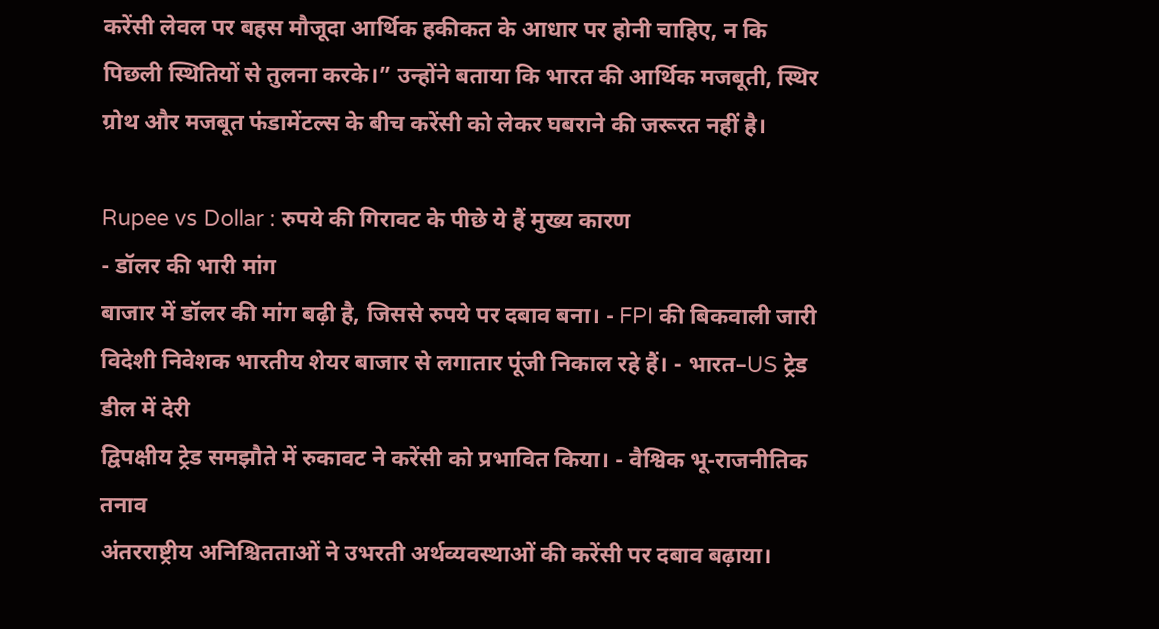करेंसी लेवल पर बहस मौजूदा आर्थिक हकीकत के आधार पर होनी चाहिए, न कि पिछली स्थितियों से तुलना करके।” उन्होंने बताया कि भारत की आर्थिक मजबूती, स्थिर ग्रोथ और मजबूत फंडामेंटल्स के बीच करेंसी को लेकर घबराने की जरूरत नहीं है।

Rupee vs Dollar : रुपये की गिरावट के पीछे ये हैं मुख्य कारण
- डॉलर की भारी मांग
बाजार में डॉलर की मांग बढ़ी है, जिससे रुपये पर दबाव बना। - FPI की बिकवाली जारी
विदेशी निवेशक भारतीय शेयर बाजार से लगातार पूंजी निकाल रहे हैं। - भारत–US ट्रेड डील में देरी
द्विपक्षीय ट्रेड समझौते में रुकावट ने करेंसी को प्रभावित किया। - वैश्विक भू-राजनीतिक तनाव
अंतरराष्ट्रीय अनिश्चितताओं ने उभरती अर्थव्यवस्थाओं की करेंसी पर दबाव बढ़ाया।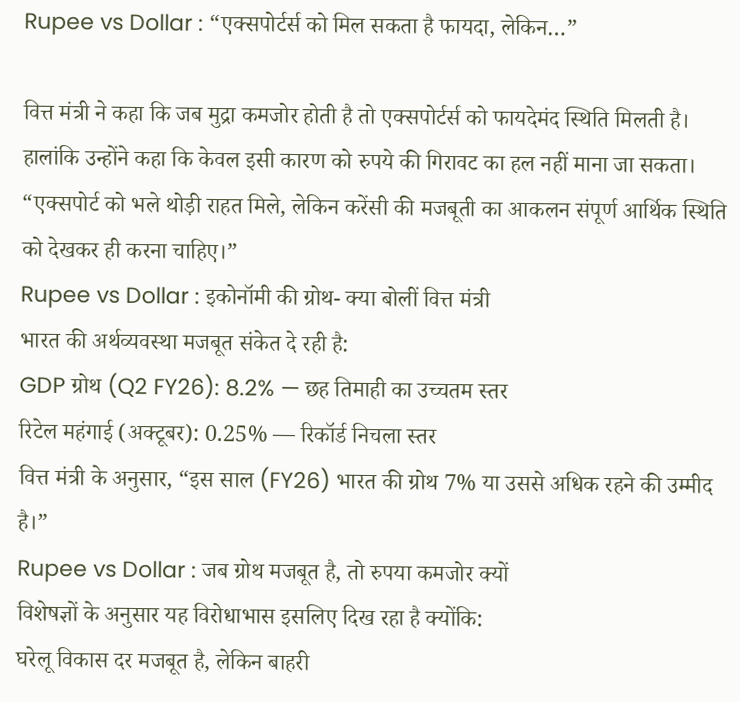Rupee vs Dollar : “एक्सपोर्टर्स को मिल सकता है फायदा, लेकिन…”

वित्त मंत्री ने कहा कि जब मुद्रा कमजोर होती है तो एक्सपोर्टर्स को फायदेमंद स्थिति मिलती है। हालांकि उन्होंने कहा कि केवल इसी कारण को रुपये की गिरावट का हल नहीं माना जा सकता। “एक्सपोर्ट को भले थोड़ी राहत मिले, लेकिन करेंसी की मजबूती का आकलन संपूर्ण आर्थिक स्थिति को देखकर ही करना चाहिए।”
Rupee vs Dollar : इकोनॉमी की ग्रोथ- क्या बोलीं वित्त मंत्री
भारत की अर्थव्यवस्था मजबूत संकेत दे रही है:
GDP ग्रोथ (Q2 FY26): 8.2% — छह तिमाही का उच्चतम स्तर
रिटेल महंगाई (अक्टूबर): 0.25% — रिकॉर्ड निचला स्तर
वित्त मंत्री के अनुसार, “इस साल (FY26) भारत की ग्रोथ 7% या उससे अधिक रहने की उम्मीद है।”
Rupee vs Dollar : जब ग्रोथ मजबूत है, तो रुपया कमजोर क्यों
विशेषज्ञों के अनुसार यह विरोधाभास इसलिए दिख रहा है क्योंकि:
घरेलू विकास दर मजबूत है, लेकिन बाहरी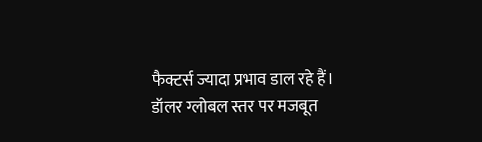फैक्टर्स ज्यादा प्रभाव डाल रहे हैं।
डॉलर ग्लोबल स्तर पर मजबूत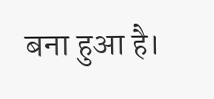बना हुआ है।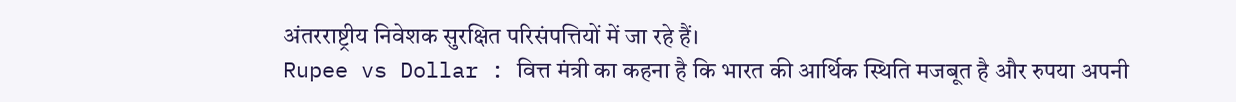अंतरराष्ट्रीय निवेशक सुरक्षित परिसंपत्तियों में जा रहे हैं।
Rupee vs Dollar : वित्त मंत्री का कहना है कि भारत की आर्थिक स्थिति मजबूत है और रुपया अपनी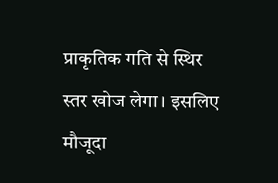प्राकृतिक गति से स्थिर स्तर खोज लेगा। इसलिए मौजूदा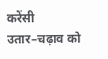करेंसी उतार–चढ़ाव को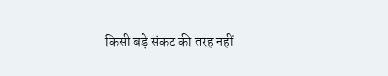किसी बड़े संकट की तरह नहीं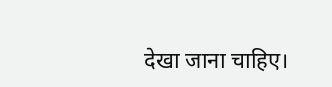देखा जाना चाहिए।